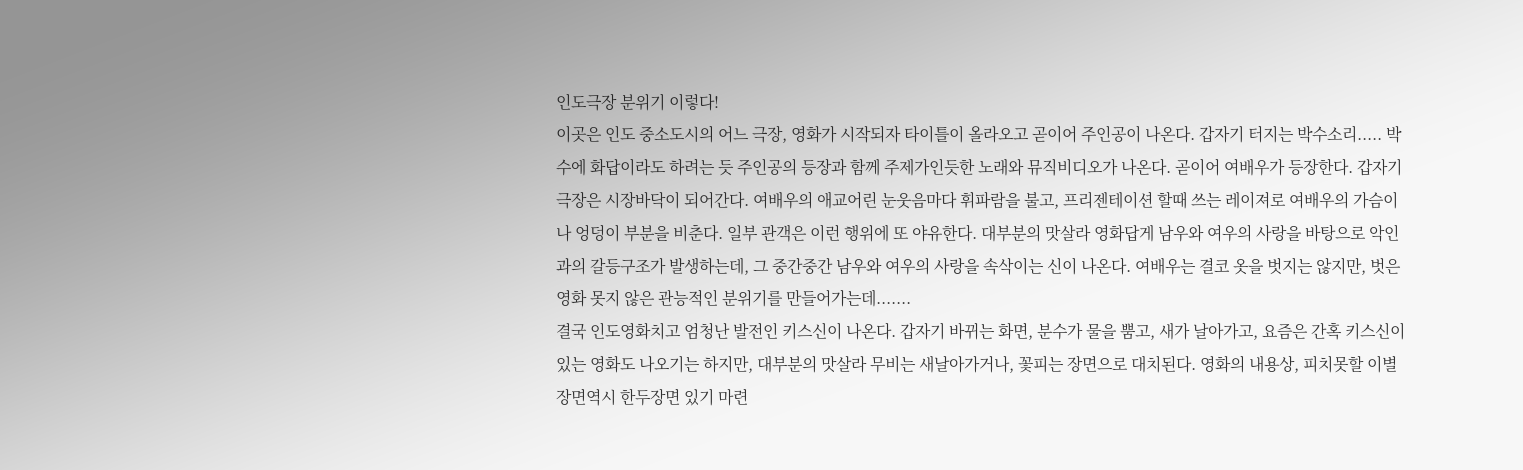인도극장 분위기 이렇다!
이곳은 인도 중소도시의 어느 극장, 영화가 시작되자 타이틀이 올라오고 곧이어 주인공이 나온다. 갑자기 터지는 박수소리..... 박수에 화답이라도 하려는 듯 주인공의 등장과 함께 주제가인듯한 노래와 뮤직비디오가 나온다. 곧이어 여배우가 등장한다. 갑자기 극장은 시장바닥이 되어간다. 여배우의 애교어린 눈웃음마다 휘파람을 불고, 프리젠테이션 할때 쓰는 레이져로 여배우의 가슴이나 엉덩이 부분을 비춘다. 일부 관객은 이런 행위에 또 야유한다. 대부분의 맛살라 영화답게 남우와 여우의 사랑을 바탕으로 악인과의 갈등구조가 발생하는데, 그 중간중간 남우와 여우의 사랑을 속삭이는 신이 나온다. 여배우는 결코 옷을 벗지는 않지만, 벗은 영화 못지 않은 관능적인 분위기를 만들어가는데.......
결국 인도영화치고 엄청난 발전인 키스신이 나온다. 갑자기 바뀌는 화면, 분수가 물을 뿜고, 새가 날아가고, 요즘은 간혹 키스신이 있는 영화도 나오기는 하지만, 대부분의 맛살라 무비는 새날아가거나, 꽃피는 장면으로 대치된다. 영화의 내용상, 피치못할 이별장면역시 한두장면 있기 마련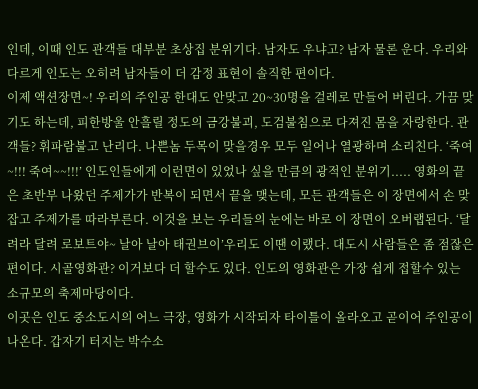인데, 이때 인도 관객들 대부분 초상집 분위기다. 남자도 우냐고? 남자 물론 운다. 우리와 다르게 인도는 오히려 남자들이 더 감정 표현이 솔직한 편이다.
이제 액션장면~! 우리의 주인공 한대도 안맞고 20~30명을 걸레로 만들어 버린다. 가끔 맞기도 하는데, 피한방울 안흘릴 정도의 금강불괴, 도검불침으로 다져진 몸을 자랑한다. 관객들? 휘파람불고 난리다. 나쁜놈 두목이 맞을경우 모두 일어나 열광하며 소리친다. ‘죽여~!!! 죽여~~!!!’ 인도인들에게 이런면이 있었나 싶을 만큼의 광적인 분위기..... 영화의 끝은 초반부 나왔던 주제가가 반복이 되면서 끝을 맺는데, 모든 관객들은 이 장면에서 손 맞잡고 주제가를 따라부른다. 이것을 보는 우리들의 눈에는 바로 이 장면이 오버랩된다. ‘달려라 달려 로보트야~ 날아 날아 태권브이’우리도 이땐 이랬다. 대도시 사람들은 좀 점잖은 편이다. 시골영화관? 이거보다 더 할수도 있다. 인도의 영화관은 가장 쉽게 접할수 있는 소규모의 축제마당이다.
이곳은 인도 중소도시의 어느 극장, 영화가 시작되자 타이틀이 올라오고 곧이어 주인공이 나온다. 갑자기 터지는 박수소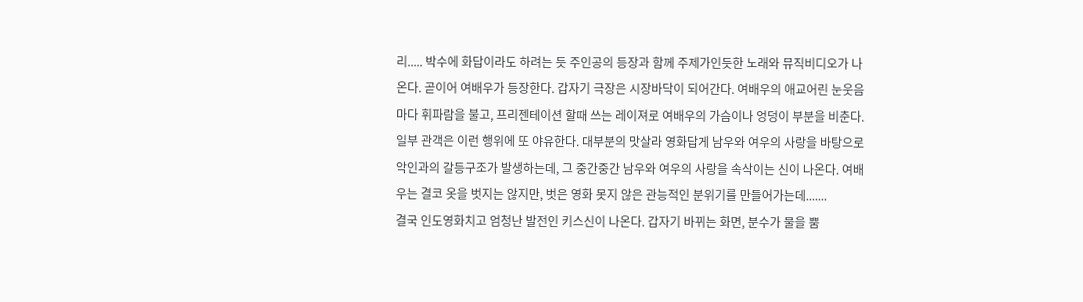리..... 박수에 화답이라도 하려는 듯 주인공의 등장과 함께 주제가인듯한 노래와 뮤직비디오가 나온다. 곧이어 여배우가 등장한다. 갑자기 극장은 시장바닥이 되어간다. 여배우의 애교어린 눈웃음마다 휘파람을 불고, 프리젠테이션 할때 쓰는 레이져로 여배우의 가슴이나 엉덩이 부분을 비춘다. 일부 관객은 이런 행위에 또 야유한다. 대부분의 맛살라 영화답게 남우와 여우의 사랑을 바탕으로 악인과의 갈등구조가 발생하는데, 그 중간중간 남우와 여우의 사랑을 속삭이는 신이 나온다. 여배우는 결코 옷을 벗지는 않지만, 벗은 영화 못지 않은 관능적인 분위기를 만들어가는데.......
결국 인도영화치고 엄청난 발전인 키스신이 나온다. 갑자기 바뀌는 화면, 분수가 물을 뿜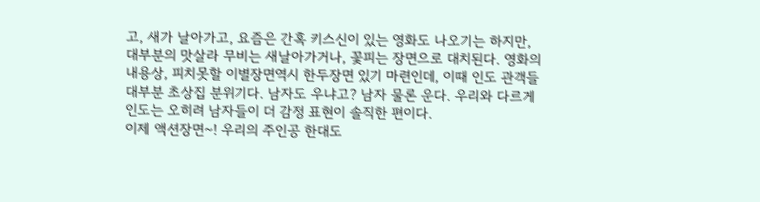고, 새가 날아가고, 요즘은 간혹 키스신이 있는 영화도 나오기는 하지만, 대부분의 맛살라 무비는 새날아가거나, 꽃피는 장면으로 대치된다. 영화의 내용상, 피치못할 이별장면역시 한두장면 있기 마련인데, 이때 인도 관객들 대부분 초상집 분위기다. 남자도 우냐고? 남자 물론 운다. 우리와 다르게 인도는 오히려 남자들이 더 감정 표현이 솔직한 편이다.
이제 액션장면~! 우리의 주인공 한대도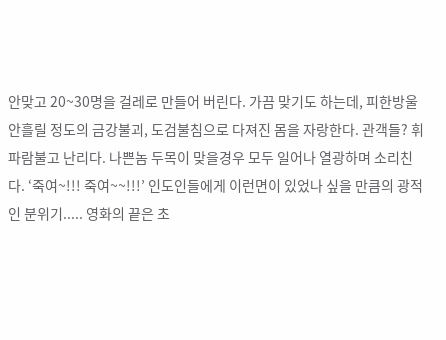안맞고 20~30명을 걸레로 만들어 버린다. 가끔 맞기도 하는데, 피한방울 안흘릴 정도의 금강불괴, 도검불침으로 다져진 몸을 자랑한다. 관객들? 휘파람불고 난리다. 나쁜놈 두목이 맞을경우 모두 일어나 열광하며 소리친다. ‘죽여~!!! 죽여~~!!!’ 인도인들에게 이런면이 있었나 싶을 만큼의 광적인 분위기..... 영화의 끝은 초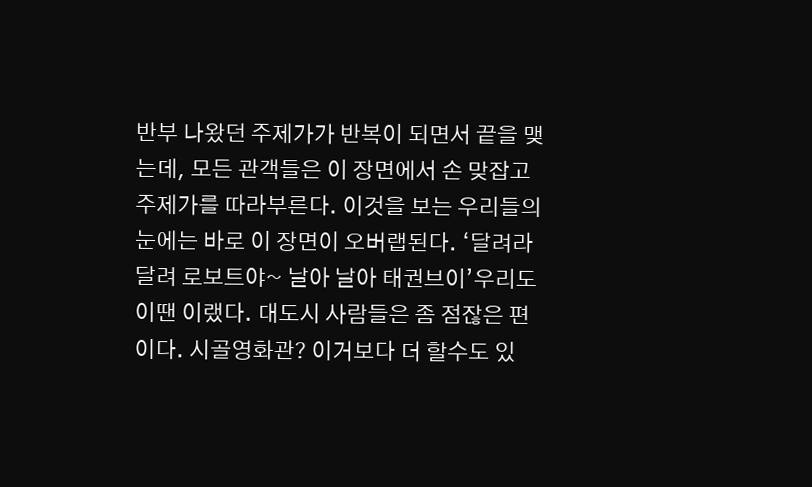반부 나왔던 주제가가 반복이 되면서 끝을 맺는데, 모든 관객들은 이 장면에서 손 맞잡고 주제가를 따라부른다. 이것을 보는 우리들의 눈에는 바로 이 장면이 오버랩된다. ‘달려라 달려 로보트야~ 날아 날아 태권브이’우리도 이땐 이랬다. 대도시 사람들은 좀 점잖은 편이다. 시골영화관? 이거보다 더 할수도 있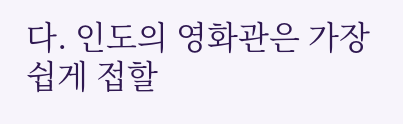다. 인도의 영화관은 가장 쉽게 접할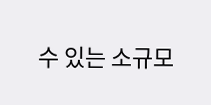수 있는 소규모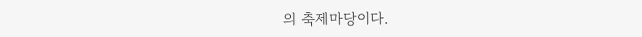의 축제마당이다.